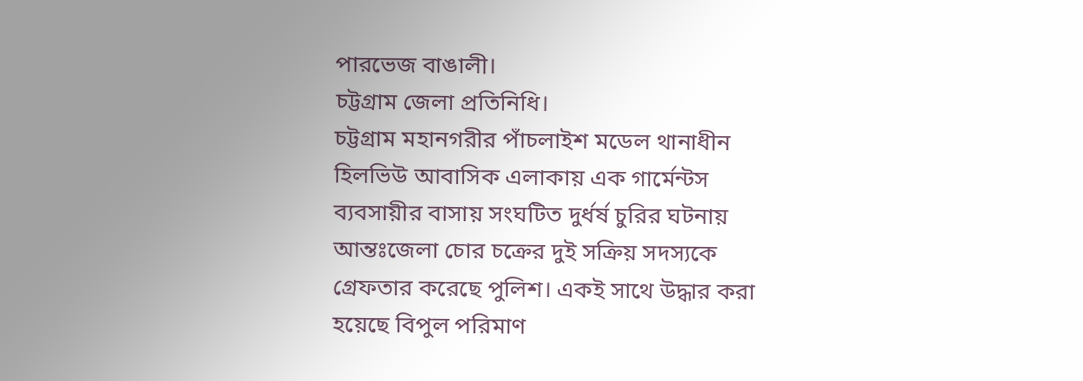পারভেজ বাঙালী।
চট্টগ্রাম জেলা প্রতিনিধি।
চট্টগ্রাম মহানগরীর পাঁচলাইশ মডেল থানাধীন হিলভিউ আবাসিক এলাকায় এক গার্মেন্টস ব্যবসায়ীর বাসায় সংঘটিত দুর্ধর্ষ চুরির ঘটনায় আন্তঃজেলা চোর চক্রের দুই সক্রিয় সদস্যকে গ্রেফতার করেছে পুলিশ। একই সাথে উদ্ধার করা হয়েছে বিপুল পরিমাণ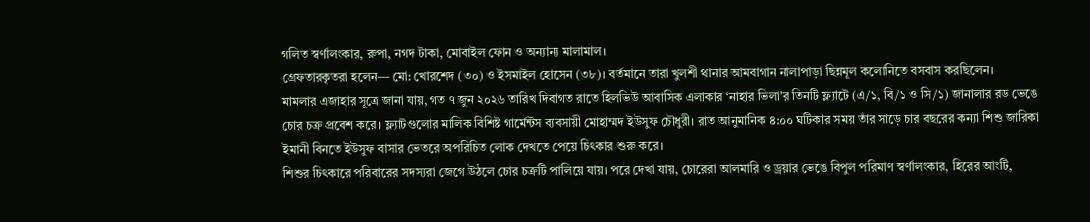গলিত স্বর্ণালংকার, রুপা, নগদ টাকা, মোবাইল ফোন ও অন্যান্য মালামাল।
গ্রেফতারকৃতরা হলেন— মো: খোরশেদ (৩০) ও ইসমাইল হোসেন (৩৮)। বর্তমানে তারা খুলশী থানার আমবাগান নালাপাড়া ছিন্নমূল কলোনিতে বসবাস করছিলেন।
মামলার এজাহার সূত্রে জানা যায়, গত ৭ জুন ২০২৬ তারিখ দিবাগত রাতে হিলভিউ আবাসিক এলাকার ‘নাহার ভিলা’র তিনটি ফ্ল্যাটে (এ/১, বি/১ ও সি/১) জানালার রড ভেঙে চোর চক্র প্রবেশ করে। ফ্ল্যাটগুলোর মালিক বিশিষ্ট গার্মেন্টস ব্যবসায়ী মোহাম্মদ ইউসুফ চৌধুরী। রাত আনুমানিক ৪:০০ ঘটিকার সময় তাঁর সাড়ে চার বছরের কন্যা শিশু জারিকা ইমানী বিনতে ইউসুফ বাসার ভেতরে অপরিচিত লোক দেখতে পেয়ে চিৎকার শুরু করে।
শিশুর চিৎকারে পরিবারের সদস্যরা জেগে উঠলে চোর চক্রটি পালিয়ে যায়। পরে দেখা যায়, চোরেরা আলমারি ও ড্রয়ার ভেঙে বিপুল পরিমাণ স্বর্ণালংকার, হিরের আংটি,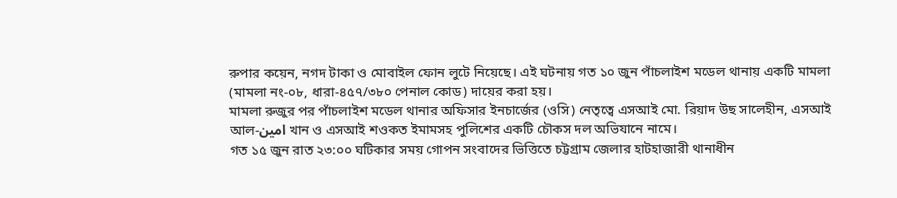রুপার কয়েন, নগদ টাকা ও মোবাইল ফোন লুটে নিয়েছে। এই ঘটনায় গত ১০ জুন পাঁচলাইশ মডেল থানায় একটি মামলা (মামলা নং-০৮, ধারা-৪৫৭/৩৮০ পেনাল কোড) দায়ের করা হয়।
মামলা রুজুর পর পাঁচলাইশ মডেল থানার অফিসার ইনচার্জের (ওসি) নেতৃত্বে এসআই মো. রিয়াদ উছ সালেহীন, এসআই আল-امین খান ও এসআই শওকত ইমামসহ পুলিশের একটি চৌকস দল অভিযানে নামে।
গত ১৫ জুন রাত ২৩:০০ ঘটিকার সময় গোপন সংবাদের ভিত্তিতে চট্টগ্রাম জেলার হাটহাজারী থানাধীন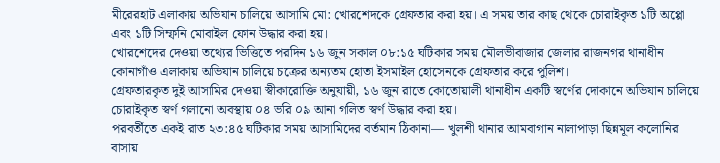মীরেরহাট এলাকায় অভিযান চালিয়ে আসামি মো: খোরশেদকে গ্রেফতার করা হয়। এ সময় তার কাছ থেকে চোরাইকৃত ১টি অপ্পো এবং ১টি সিম্ফনি মোবাইল ফোন উদ্ধার করা হয়।
খোরশেদের দেওয়া তথ্যের ভিত্তিতে পরদিন ১৬ জুন সকাল ০৮:১৫ ঘটিকার সময় মৌলভীবাজার জেলার রাজনগর থানাধীন কোনাগাঁও এলাকায় অভিযান চালিয়ে চক্রের অন্যতম হোতা ইসমাইল হোসেনকে গ্রেফতার করে পুলিশ।
গ্রেফতারকৃত দুই আসামির দেওয়া স্বীকারোক্তি অনুযায়ী, ১৬ জুন রাতে কোতোয়ালী থানাধীন একটি স্বর্ণের দোকানে অভিযান চালিয়ে চোরাইকৃত স্বর্ণ গলানো অবস্থায় ০৪ ভরি ০৯ আনা গলিত স্বর্ণ উদ্ধার করা হয়।
পরবর্তীতে একই রাত ২৩:৪৫ ঘটিকার সময় আসামিদের বর্তমান ঠিকানা— খুলশী থানার আমবাগান নালাপাড়া ছিন্নমূল কলোনির বাসায়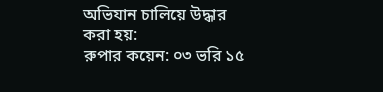অভিযান চালিয়ে উদ্ধার করা হয়:
রুপার কয়েন: ০৩ ভরি ১৫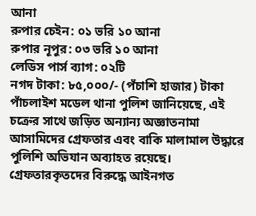আনা
রুপার চেইন: ০১ ভরি ১০ আনা
রুপার নূপুর: ০৩ ভরি ১০ আনা
লেডিস পার্স ব্যাগ: ০২টি
নগদ টাকা: ৮৫,০০০/- (পঁচাশি হাজার) টাকা
পাঁচলাইশ মডেল থানা পুলিশ জানিয়েছে, এই চক্রের সাথে জড়িত অন্যান্য অজ্ঞাতনামা আসামিদের গ্রেফতার এবং বাকি মালামাল উদ্ধারে পুলিশি অভিযান অব্যাহত রয়েছে। গ্রেফতারকৃতদের বিরুদ্ধে আইনগত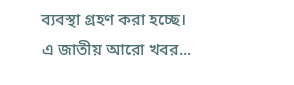ব্যবস্থা গ্রহণ করা হচ্ছে।
এ জাতীয় আরো খবর...